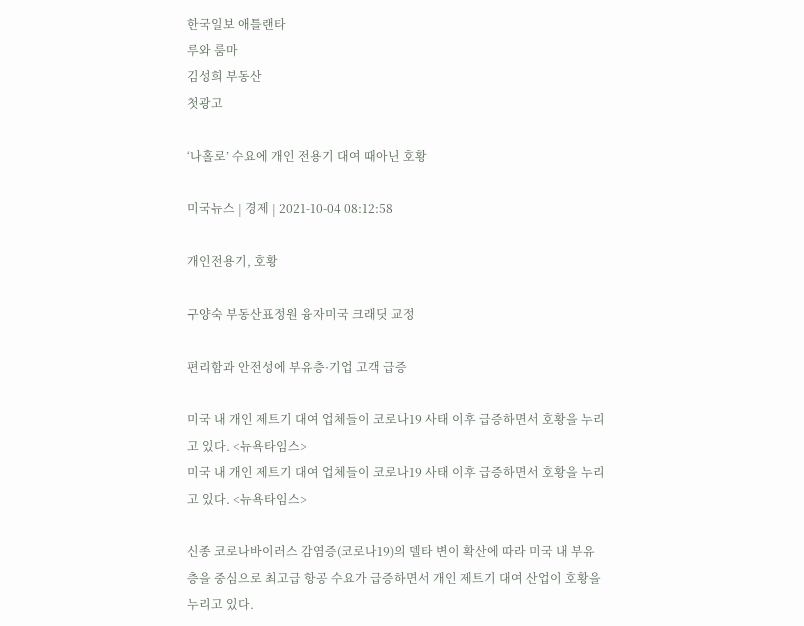한국일보 애틀랜타
루와 룸마
김성희 부동산
첫광고

‘나홀로’ 수요에 개인 전용기 대여 때아닌 호황

미국뉴스 | 경제 | 2021-10-04 08:12:58

개인전용기, 호황

구양숙 부동산표정원 융자미국 크래딧 교정

편리함과 안전성에 부유층·기업 고객 급증

미국 내 개인 제트기 대여 업체들이 코로나19 사태 이후 급증하면서 호황을 누리고 있다. <뉴욕타임스>
미국 내 개인 제트기 대여 업체들이 코로나19 사태 이후 급증하면서 호황을 누리고 있다. <뉴욕타임스>

신종 코로나바이러스 감염증(코로나19)의 델타 변이 확산에 따라 미국 내 부유층을 중심으로 최고급 항공 수요가 급증하면서 개인 제트기 대여 산업이 호황을 누리고 있다.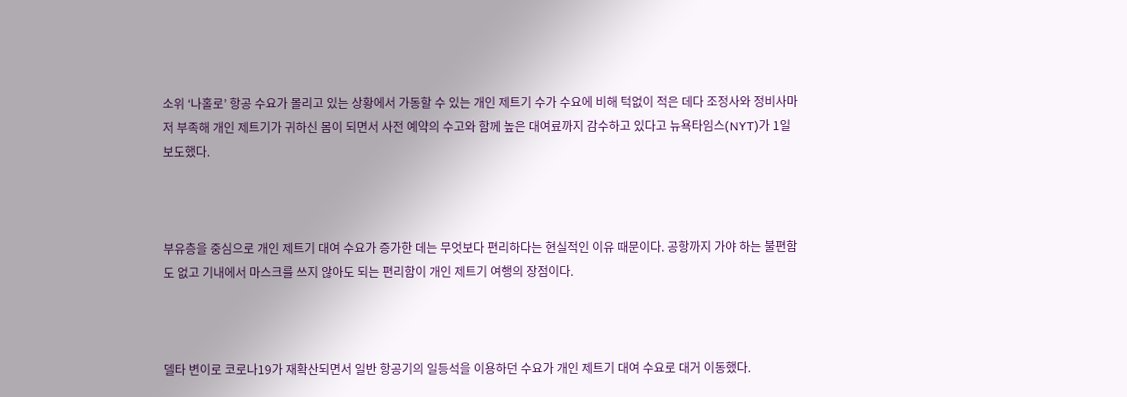소위 ‘나홀로’ 항공 수요가 몰리고 있는 상황에서 가동할 수 있는 개인 제트기 수가 수요에 비해 턱없이 적은 데다 조정사와 정비사마저 부족해 개인 제트기가 귀하신 몸이 되면서 사전 예약의 수고와 함께 높은 대여료까지 감수하고 있다고 뉴욕타임스(NYT)가 1일 보도했다.



부유층을 중심으로 개인 제트기 대여 수요가 증가한 데는 무엇보다 편리하다는 현실적인 이유 때문이다. 공항까지 가야 하는 불편함도 없고 기내에서 마스크를 쓰지 않아도 되는 편리함이 개인 제트기 여행의 장점이다.



델타 변이로 코로나19가 재확산되면서 일반 항공기의 일등석을 이용하던 수요가 개인 제트기 대여 수요로 대거 이동했다.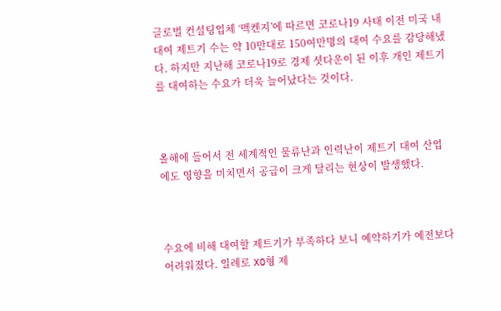글로벌 컨설팅업체 ‘맥켄지’에 따르면 코로나19 사태 이전 미국 내 대여 제트기 수는 약 10만대로 150여만명의 대여 수요를 감당해냈다. 하지만 지난해 코로나19로 경제 셧다운이 된 이후 개인 제트기를 대여하는 수요가 더욱 늘어났다는 것이다.



올해에 들어서 전 세계적인 물류난과 인력난이 제트기 대여 산업에도 영향을 미치면서 공급이 크게 달리는 현상이 발생했다.



수요에 비해 대여할 제트기가 부족하다 보니 예약하기가 예전보다 어려워졌다. 일례로 XO형 제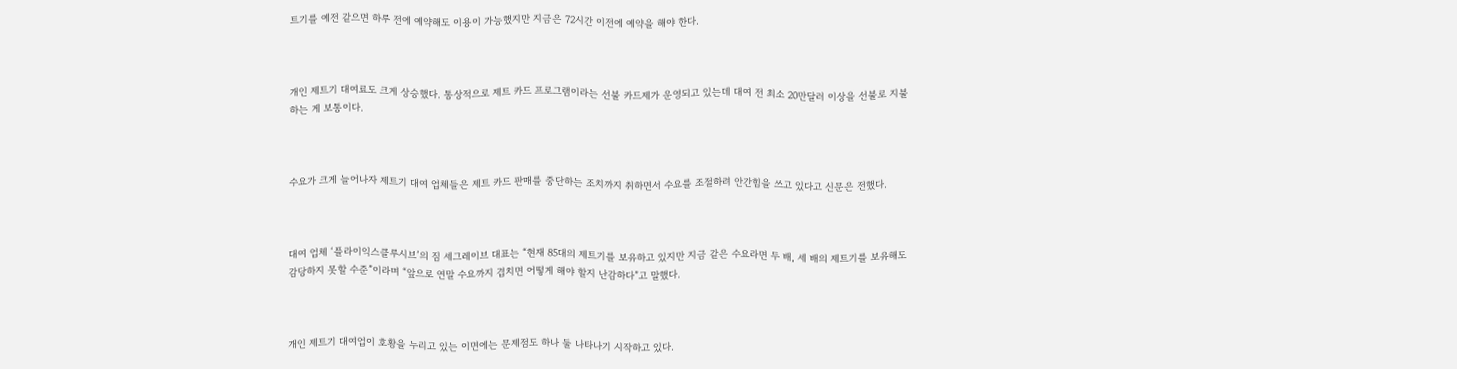트기를 예전 같으면 하루 전에 예약해도 이용이 가능했지만 지금은 72시간 이전에 예약을 해야 한다.



개인 제트기 대여료도 크게 상승했다. 통상적으로 제트 카드 프로그램이라는 선불 카드제가 운영되고 있는데 대여 전 최소 20만달러 이상을 선불로 지불하는 게 보통이다.



수요가 크게 늘어나자 제트기 대여 업체들은 제트 카드 판매를 중단하는 조치까지 취하면서 수요를 조절하려 안간힘을 쓰고 있다고 신문은 전했다.



대여 업체 ‘플라이익스클루시브’의 짐 세그레이브 대표는 “현재 85대의 제트기를 보유하고 있지만 지금 같은 수요라면 두 배, 세 배의 제트기를 보유해도 감당하지 못할 수준”이라며 “앞으로 연말 수요까지 겹치면 어떻게 해야 할지 난감하다”고 말했다.



개인 제트기 대여업이 호황을 누리고 있는 이면에는 문제점도 하나 둘 나타나기 시작하고 있다.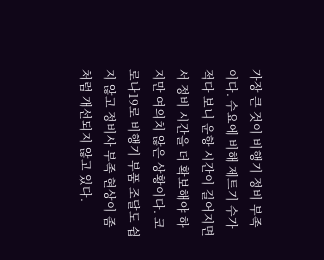가장 큰 것이 비행기 정비 부족이다. 수요에 비해 제트기 수가 적다 보니 운항 시간이 길어지면서 정비 시간을 더 확보해야 하지만 여의치 않은 상황이다. 코로나19로 비행기 부품 조달도 쉽지 않고 정비사 부족 현상이 좀처럼 개선되지 않고 있다.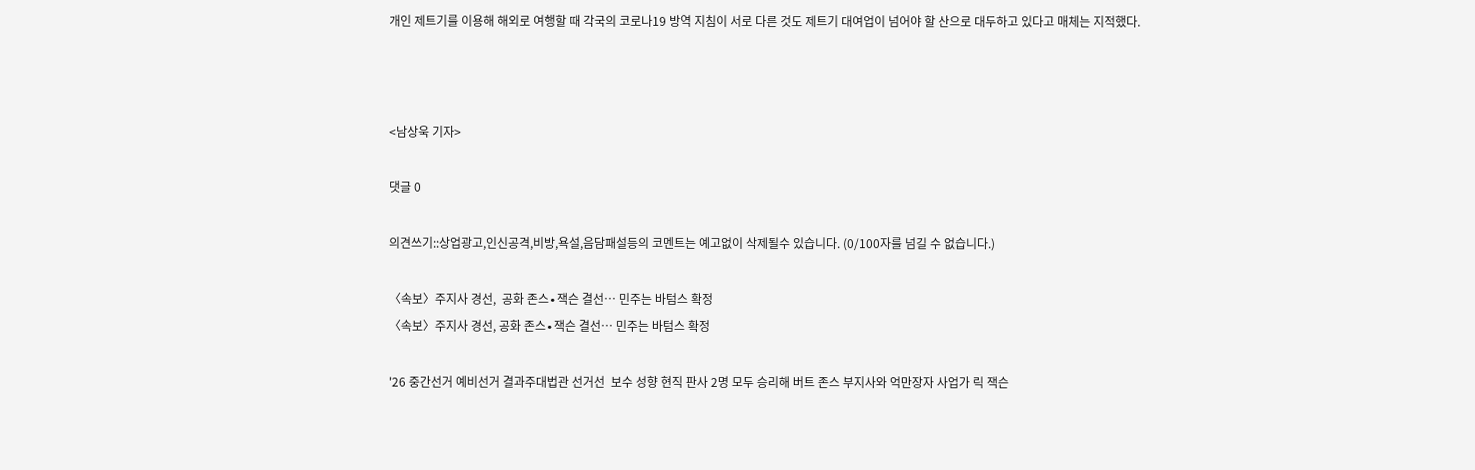개인 제트기를 이용해 해외로 여행할 때 각국의 코로나19 방역 지침이 서로 다른 것도 제트기 대여업이 넘어야 할 산으로 대두하고 있다고 매체는 지적했다.



<남상욱 기자>

댓글 0

의견쓰기::상업광고,인신공격,비방,욕설,음담패설등의 코멘트는 예고없이 삭제될수 있습니다. (0/100자를 넘길 수 없습니다.)

〈속보〉주지사 경선,  공화 존스∙잭슨 결선… 민주는 바텀스 확정
〈속보〉주지사 경선, 공화 존스∙잭슨 결선… 민주는 바텀스 확정

'26 중간선거 예비선거 결과주대법관 선거선  보수 성향 현직 판사 2명 모두 승리해 버트 존스 부지사와 억만장자 사업가 릭 잭슨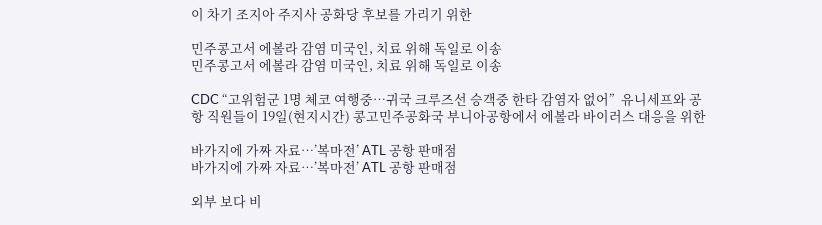이 차기 조지아 주지사 공화당 후보를 가리기 위한

민주콩고서 에볼라 감염 미국인, 치료 위해 독일로 이송
민주콩고서 에볼라 감염 미국인, 치료 위해 독일로 이송

CDC “고위험군 1명 체코 여행중…귀국 크루즈선 승객중 한타 감염자 없어”  유니세프와 공항 직원들이 19일(현지시간) 콩고민주공화국 부니아공항에서 에볼라 바이러스 대응을 위한

바가지에 가짜 자료…’복마전’ ATL 공항 판매점
바가지에 가짜 자료…’복마전’ ATL 공항 판매점

외부 보다 비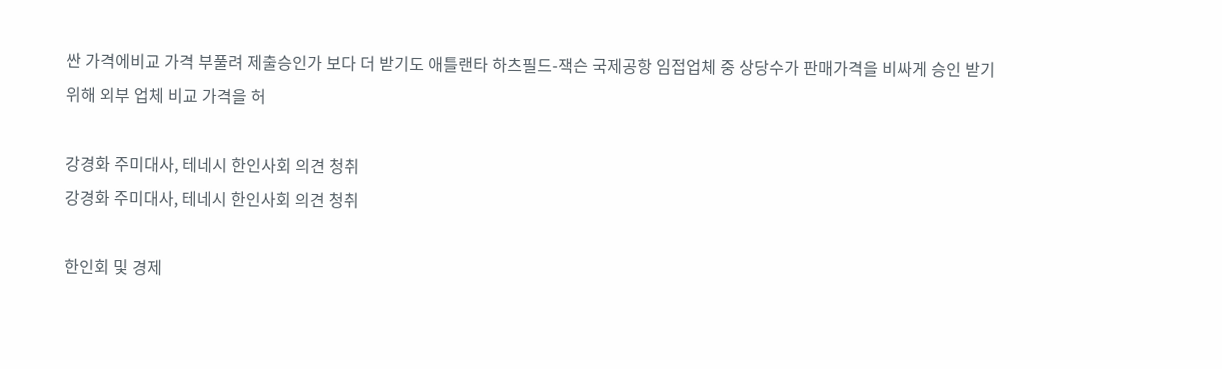싼 가격에비교 가격 부풀려 제출승인가 보다 더 받기도 애틀랜타 하츠필드-잭슨 국제공항 임접업체 중 상당수가 판매가격을 비싸게 승인 받기 위해 외부 업체 비교 가격을 허

강경화 주미대사, 테네시 한인사회 의견 청취
강경화 주미대사, 테네시 한인사회 의견 청취

한인회 및 경제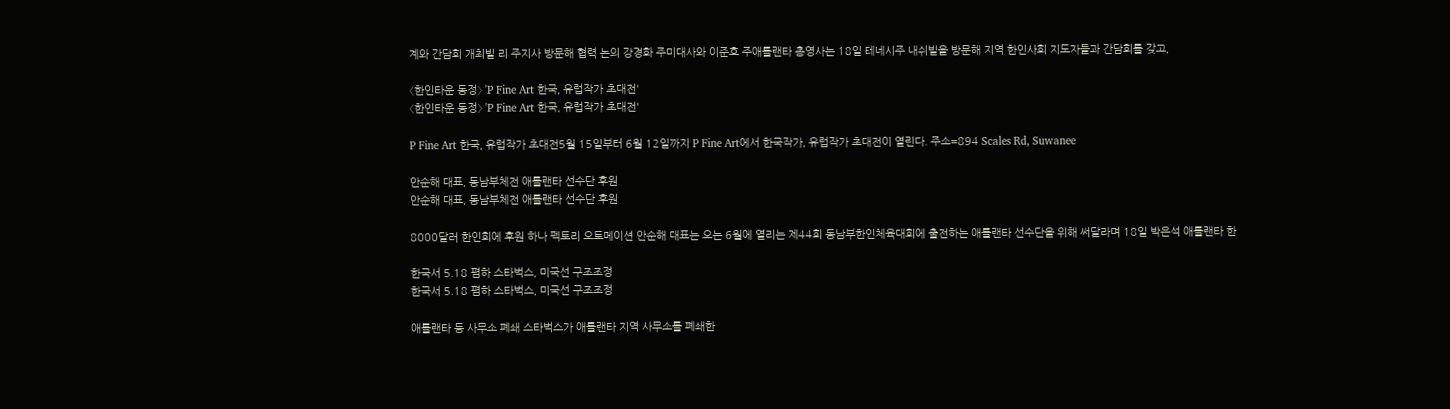계와 간담회 개최빌 리 주지사 방문해 협력 논의 강경화 주미대사와 이준호 주애틀랜타 총영사는 18일 테네시주 내쉬빌을 방문해 지역 한인사회 지도자들과 간담회를 갖고,

〈한인타운 동정〉 'P Fine Art 한국, 유럽작가 초대전'
〈한인타운 동정〉 'P Fine Art 한국, 유럽작가 초대전'

P Fine Art 한국, 유럽작가 초대전5월 15일부터 6월 12일까지 P Fine Art에서 한국작가, 유럽작가 초대전이 열린다. 주소=894 Scales Rd, Suwanee

안순해 대표, 동남부체전 애틀랜타 선수단 후원
안순해 대표, 동남부체전 애틀랜타 선수단 후원

8000달러 한인회에 후원 하나 펙토리 오토메이션 안순해 대표는 오는 6월에 열리는 제44회 동남부한인체육대회에 출전하는 애틀랜타 선수단을 위해 써달라며 18일 박은석 애틀랜타 한

한국서 5.18 폄하 스타벅스, 미국선 구조조정
한국서 5.18 폄하 스타벅스, 미국선 구조조정

애틀랜타 등 사무소 폐쇄 스타벅스가 애틀랜타 지역 사무소를 폐쇄한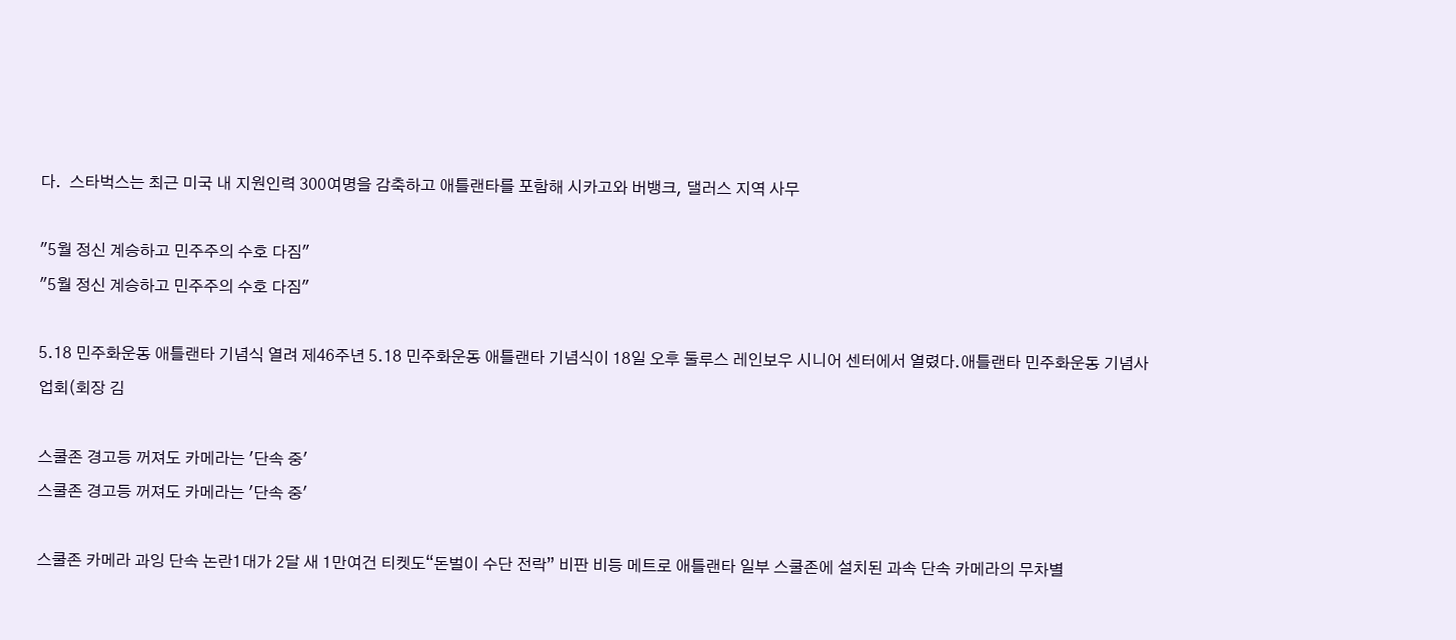다.  스타벅스는 최근 미국 내 지원인력 300여명을 감축하고 애틀랜타를 포함해 시카고와 버뱅크, 댈러스 지역 사무

"5월 정신 계승하고 민주주의 수호 다짐"
"5월 정신 계승하고 민주주의 수호 다짐"

5.18 민주화운동 애틀랜타 기념식 열려 제46주년 5.18 민주화운동 애틀랜타 기념식이 18일 오후 둘루스 레인보우 시니어 센터에서 열렸다.애틀랜타 민주화운동 기념사업회(회장 김

스쿨존 경고등 꺼져도 카메라는 '단속 중'
스쿨존 경고등 꺼져도 카메라는 '단속 중'

스쿨존 카메라 과잉 단속 논란1대가 2달 새 1만여건 티켓도“돈벌이 수단 전락” 비판 비등 메트로 애틀랜타 일부 스쿨존에 설치된 과속 단속 카메라의 무차별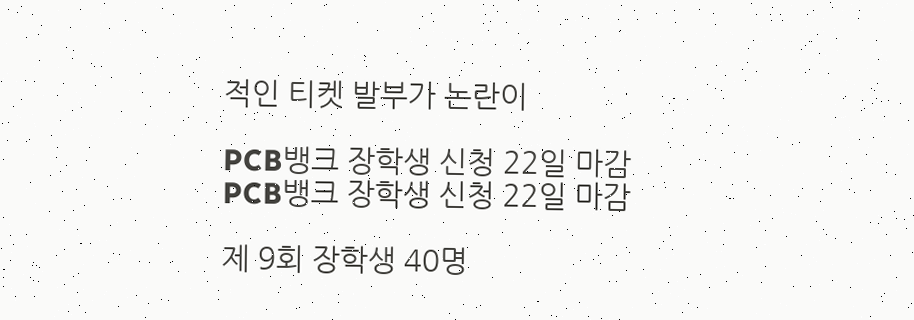적인 티켓 발부가 논란이

PCB뱅크 장학생 신청 22일 마감
PCB뱅크 장학생 신청 22일 마감

제 9회 장학생 40명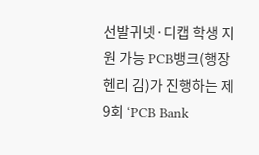선발귀넷·디캡 학생 지원 가능 PCB뱅크(행장 헨리 김)가 진행하는 제9회 ‘PCB Bank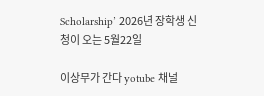Scholarship’ 2026년 장학생 신청이 오는 5월22일

이상무가 간다 yotube 채널